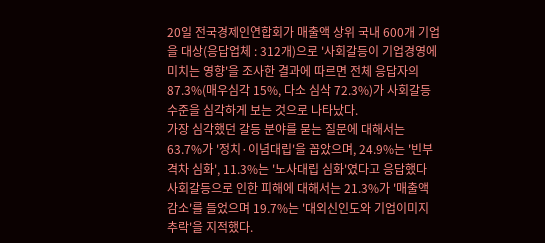20일 전국경제인연합회가 매출액 상위 국내 600개 기업을 대상(응답업체 : 312개)으로 '사회갈등이 기업경영에 미치는 영향'을 조사한 결과에 따르면 전체 응답자의 87.3%(매우심각 15%, 다소 심삭 72.3%)가 사회갈등 수준을 심각하게 보는 것으로 나타났다.
가장 심각했던 갈등 분야를 묻는 질문에 대해서는 63.7%가 '정치·이념대립'을 꼽았으며, 24.9%는 '빈부격차 심화', 11.3%는 '노사대립 심화'였다고 응답했다
사회갈등으로 인한 피해에 대해서는 21.3%가 '매출액 감소'를 들었으며 19.7%는 '대외신인도와 기업이미지 추락'을 지적했다.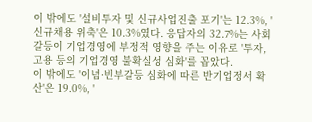이 밖에도 '설비투자 및 신규사업진출 포기'는 12.3%, '신규채용 위축'은 10.3%였다. 응답자의 32.7%는 사회갈등이 기업경영에 부정적 영향을 주는 이유로 '투자, 고용 등의 기업경영 불확실성 심화'를 꼽았다.
이 밖에도 '이념·빈부갈등 심화에 따른 반기업정서 확산'은 19.0%, '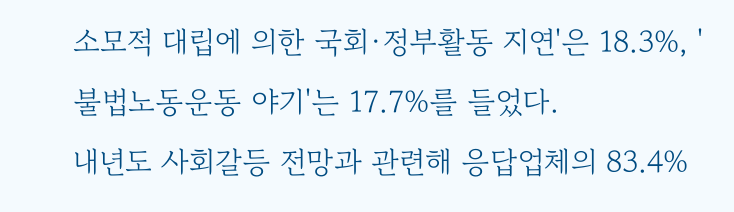소모적 대립에 의한 국회·정부활동 지연'은 18.3%, '불법노동운동 야기'는 17.7%를 들었다.
내년도 사회갈등 전망과 관련해 응답업체의 83.4%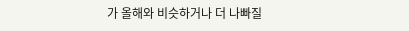가 올해와 비슷하거나 더 나빠질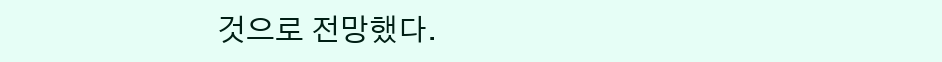것으로 전망했다.